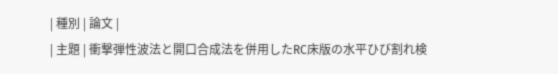| 種別 | 論文 |
| 主題 | 衝撃弾性波法と開口合成法を併用したRC床版の水平ひび割れ検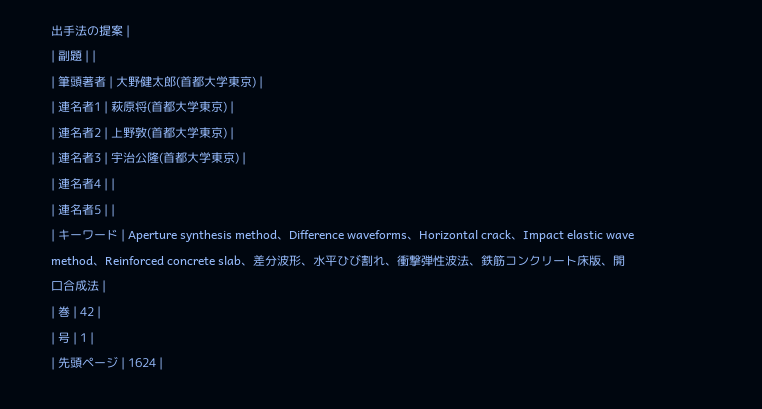出手法の提案 |
| 副題 | |
| 筆頭著者 | 大野健太郎(首都大学東京) |
| 連名者1 | 萩原将(首都大学東京) |
| 連名者2 | 上野敦(首都大学東京) |
| 連名者3 | 宇治公隆(首都大学東京) |
| 連名者4 | |
| 連名者5 | |
| キーワード | Aperture synthesis method、Difference waveforms、Horizontal crack、Impact elastic wave method、Reinforced concrete slab、差分波形、水平ひび割れ、衝撃弾性波法、鉄筋コンクリート床版、開口合成法 |
| 巻 | 42 |
| 号 | 1 |
| 先頭ページ | 1624 |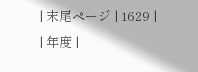| 末尾ページ | 1629 |
| 年度 |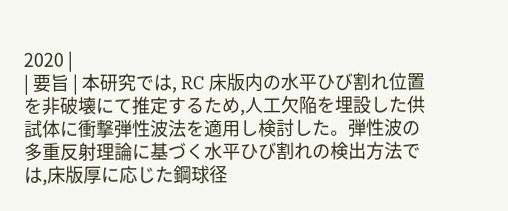2020 |
| 要旨 | 本研究では, RC 床版内の水平ひび割れ位置を非破壊にて推定するため,人工欠陥を埋設した供試体に衝撃弾性波法を適用し検討した。弾性波の多重反射理論に基づく水平ひび割れの検出方法では,床版厚に応じた鋼球径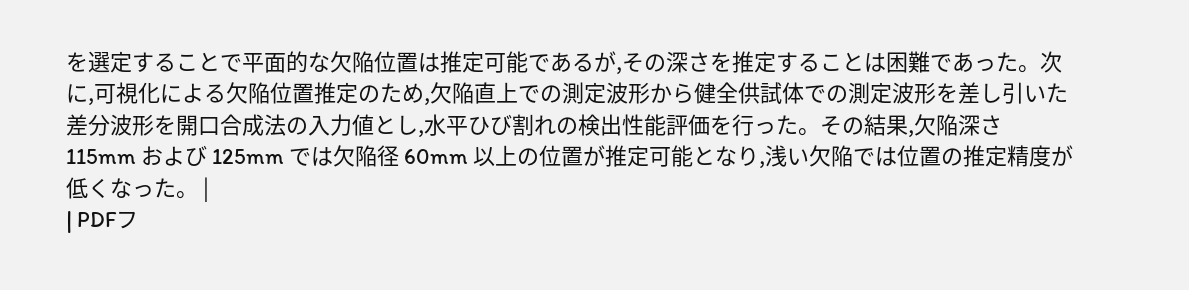を選定することで平面的な欠陥位置は推定可能であるが,その深さを推定することは困難であった。次に,可視化による欠陥位置推定のため,欠陥直上での測定波形から健全供試体での測定波形を差し引いた差分波形を開口合成法の入力値とし,水平ひび割れの検出性能評価を行った。その結果,欠陥深さ 115mm および 125mm では欠陥径 60mm 以上の位置が推定可能となり,浅い欠陥では位置の推定精度が低くなった。 |
| PDFフ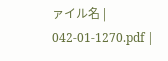ァイル名 | 042-01-1270.pdf |